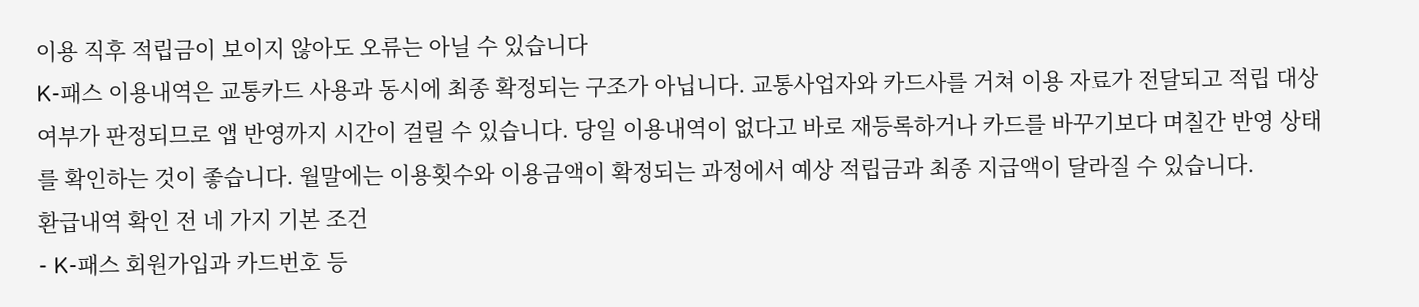이용 직후 적립금이 보이지 않아도 오류는 아닐 수 있습니다
K-패스 이용내역은 교통카드 사용과 동시에 최종 확정되는 구조가 아닙니다. 교통사업자와 카드사를 거쳐 이용 자료가 전달되고 적립 대상 여부가 판정되므로 앱 반영까지 시간이 걸릴 수 있습니다. 당일 이용내역이 없다고 바로 재등록하거나 카드를 바꾸기보다 며칠간 반영 상태를 확인하는 것이 좋습니다. 월말에는 이용횟수와 이용금액이 확정되는 과정에서 예상 적립금과 최종 지급액이 달라질 수 있습니다.
환급내역 확인 전 네 가지 기본 조건
- K-패스 회원가입과 카드번호 등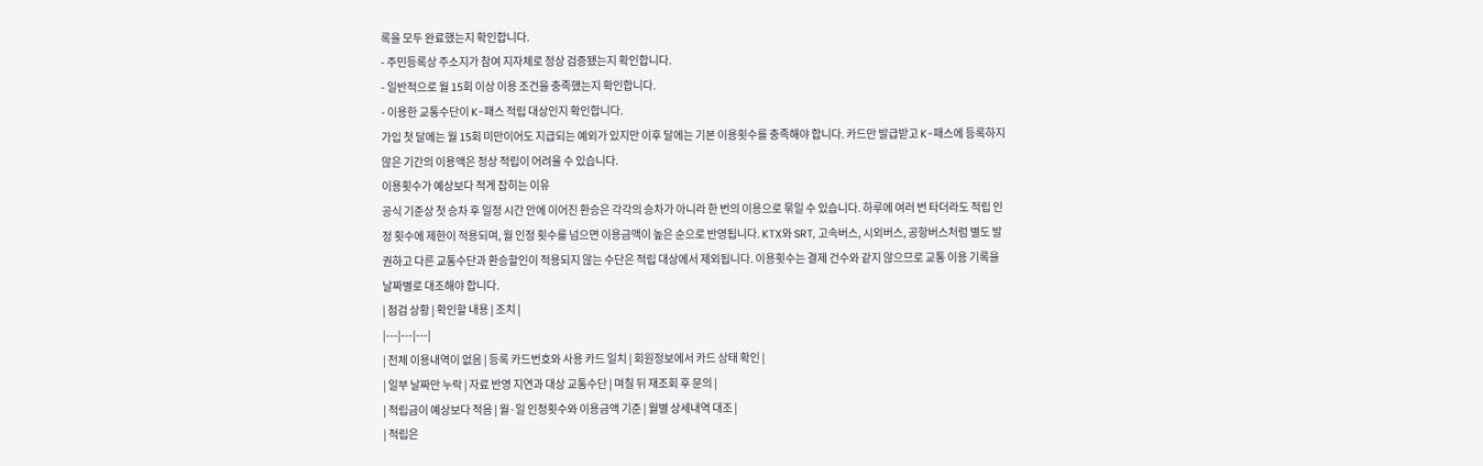록을 모두 완료했는지 확인합니다.
- 주민등록상 주소지가 참여 지자체로 정상 검증됐는지 확인합니다.
- 일반적으로 월 15회 이상 이용 조건을 충족했는지 확인합니다.
- 이용한 교통수단이 K-패스 적립 대상인지 확인합니다.
가입 첫 달에는 월 15회 미만이어도 지급되는 예외가 있지만 이후 달에는 기본 이용횟수를 충족해야 합니다. 카드만 발급받고 K-패스에 등록하지 않은 기간의 이용액은 정상 적립이 어려울 수 있습니다.
이용횟수가 예상보다 적게 잡히는 이유
공식 기준상 첫 승차 후 일정 시간 안에 이어진 환승은 각각의 승차가 아니라 한 번의 이용으로 묶일 수 있습니다. 하루에 여러 번 타더라도 적립 인정 횟수에 제한이 적용되며, 월 인정 횟수를 넘으면 이용금액이 높은 순으로 반영됩니다. KTX와 SRT, 고속버스, 시외버스, 공항버스처럼 별도 발권하고 다른 교통수단과 환승할인이 적용되지 않는 수단은 적립 대상에서 제외됩니다. 이용횟수는 결제 건수와 같지 않으므로 교통 이용 기록을 날짜별로 대조해야 합니다.
| 점검 상황 | 확인할 내용 | 조치 |
|---|---|---|
| 전체 이용내역이 없음 | 등록 카드번호와 사용 카드 일치 | 회원정보에서 카드 상태 확인 |
| 일부 날짜만 누락 | 자료 반영 지연과 대상 교통수단 | 며칠 뒤 재조회 후 문의 |
| 적립금이 예상보다 적음 | 월·일 인정횟수와 이용금액 기준 | 월별 상세내역 대조 |
| 적립은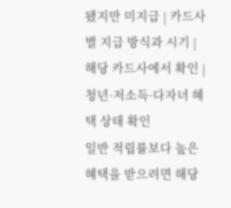됐지만 미지급 | 카드사별 지급 방식과 시기 | 해당 카드사에서 확인 |
청년·저소득·다자녀 혜택 상태 확인
일반 적립률보다 높은 혜택을 받으려면 해당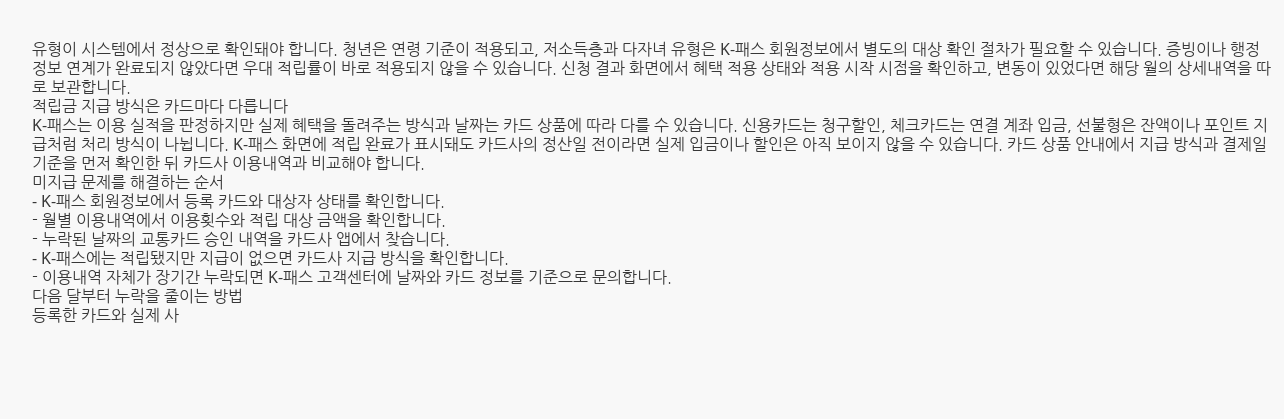유형이 시스템에서 정상으로 확인돼야 합니다. 청년은 연령 기준이 적용되고, 저소득층과 다자녀 유형은 K-패스 회원정보에서 별도의 대상 확인 절차가 필요할 수 있습니다. 증빙이나 행정정보 연계가 완료되지 않았다면 우대 적립률이 바로 적용되지 않을 수 있습니다. 신청 결과 화면에서 혜택 적용 상태와 적용 시작 시점을 확인하고, 변동이 있었다면 해당 월의 상세내역을 따로 보관합니다.
적립금 지급 방식은 카드마다 다릅니다
K-패스는 이용 실적을 판정하지만 실제 혜택을 돌려주는 방식과 날짜는 카드 상품에 따라 다를 수 있습니다. 신용카드는 청구할인, 체크카드는 연결 계좌 입금, 선불형은 잔액이나 포인트 지급처럼 처리 방식이 나뉩니다. K-패스 화면에 적립 완료가 표시돼도 카드사의 정산일 전이라면 실제 입금이나 할인은 아직 보이지 않을 수 있습니다. 카드 상품 안내에서 지급 방식과 결제일 기준을 먼저 확인한 뒤 카드사 이용내역과 비교해야 합니다.
미지급 문제를 해결하는 순서
- K-패스 회원정보에서 등록 카드와 대상자 상태를 확인합니다.
- 월별 이용내역에서 이용횟수와 적립 대상 금액을 확인합니다.
- 누락된 날짜의 교통카드 승인 내역을 카드사 앱에서 찾습니다.
- K-패스에는 적립됐지만 지급이 없으면 카드사 지급 방식을 확인합니다.
- 이용내역 자체가 장기간 누락되면 K-패스 고객센터에 날짜와 카드 정보를 기준으로 문의합니다.
다음 달부터 누락을 줄이는 방법
등록한 카드와 실제 사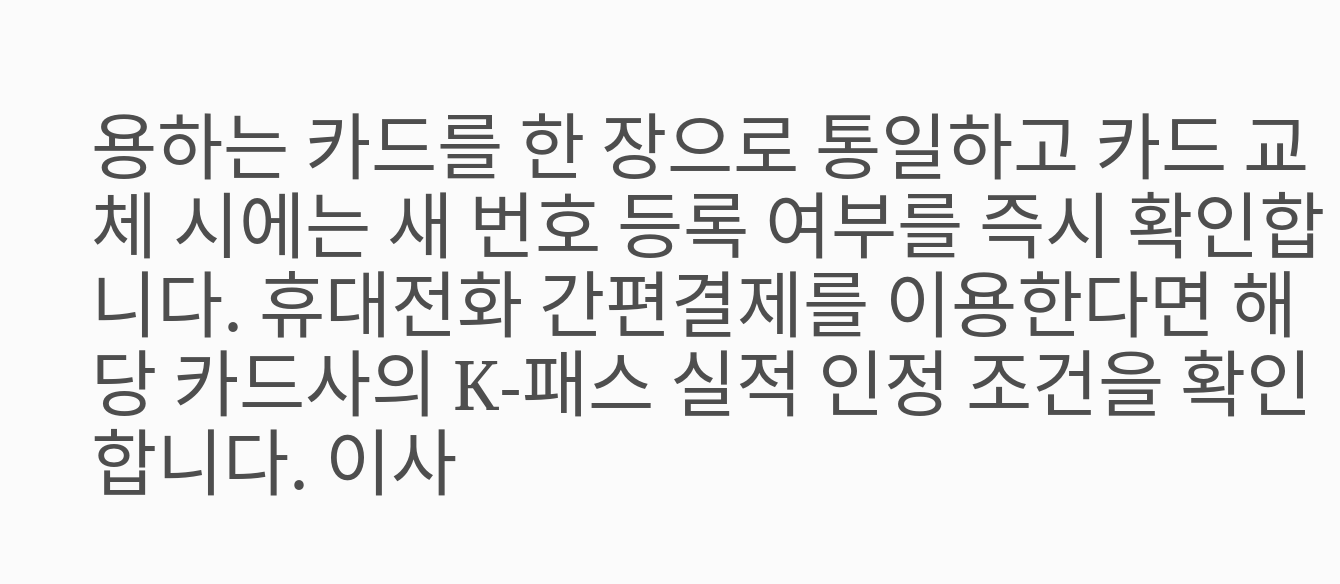용하는 카드를 한 장으로 통일하고 카드 교체 시에는 새 번호 등록 여부를 즉시 확인합니다. 휴대전화 간편결제를 이용한다면 해당 카드사의 K-패스 실적 인정 조건을 확인합니다. 이사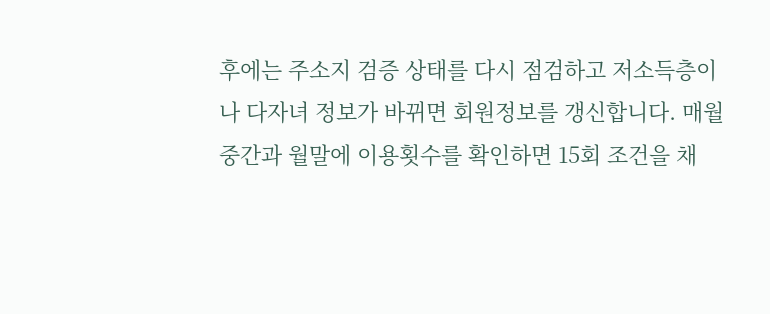후에는 주소지 검증 상태를 다시 점검하고 저소득층이나 다자녀 정보가 바뀌면 회원정보를 갱신합니다. 매월 중간과 월말에 이용횟수를 확인하면 15회 조건을 채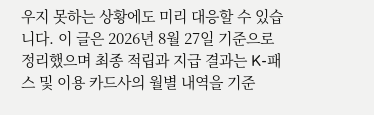우지 못하는 상황에도 미리 대응할 수 있습니다. 이 글은 2026년 8월 27일 기준으로 정리했으며 최종 적립과 지급 결과는 K-패스 및 이용 카드사의 월별 내역을 기준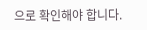으로 확인해야 합니다.